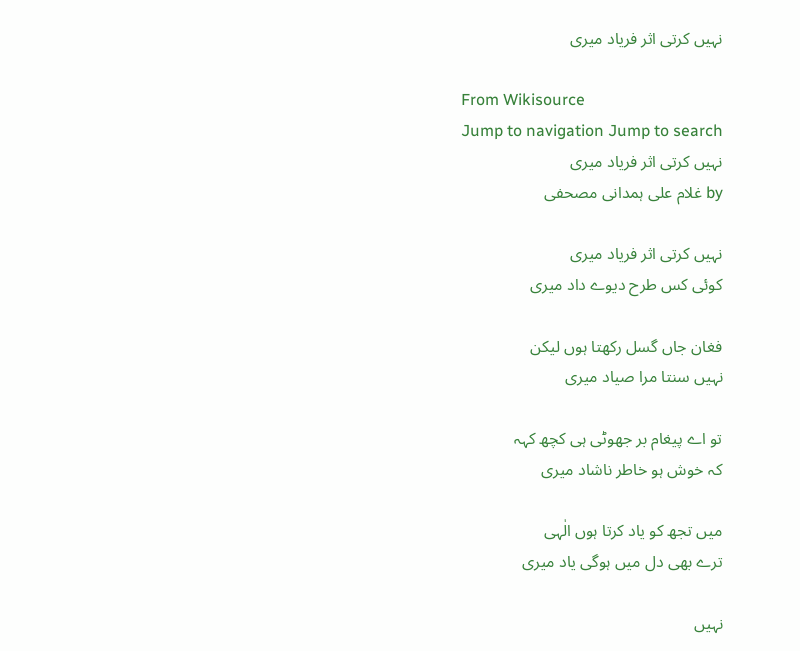نہیں کرتی اثر فریاد میری

From Wikisource
Jump to navigation Jump to search
نہیں کرتی اثر فریاد میری
by غلام علی ہمدانی مصحفی

نہیں کرتی اثر فریاد میری
کوئی کس طرح دیوے داد میری

فغان جاں گسل رکھتا ہوں لیکن
نہیں سنتا مرا صیاد میری

تو اے پیغام بر جھوٹی ہی کچھ کہہ
کہ خوش ہو خاطر ناشاد میری

میں تجھ کو یاد کرتا ہوں الٰہی
ترے بھی دل میں ہوگی یاد میری

نہیں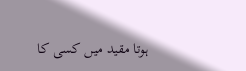ہوتا مقید میں کسی کا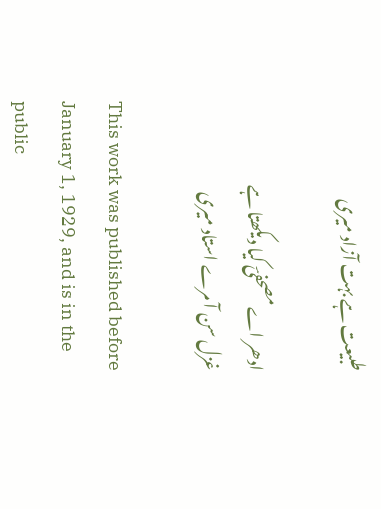طبیعت ہے بہت آزاد میری

ادھر اے مصحفیؔ کیا دیکھتا ہے
غزل سن آ مرے استاد میری

This work was published before January 1, 1929, and is in the public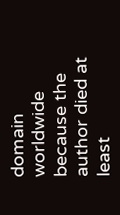domain worldwide because the author died at least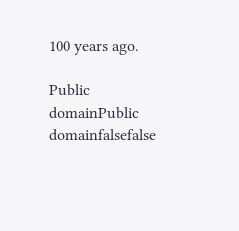100 years ago.

Public domainPublic domainfalsefalse